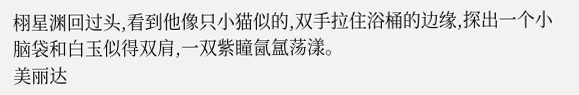栩星渊回过头,看到他像只小猫似的,双手拉住浴桶的边缘,探出一个小脑袋和白玉似得双肩,一双紫瞳氤氲荡漾。
美丽达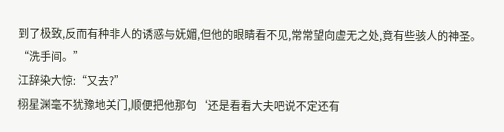到了极致,反而有种非人的诱惑与妩媚,但他的眼睛看不见,常常望向虚无之处,竟有些骇人的神圣。
“洗手间。”
江辞染大惊:“又去?”
栩星渊毫不犹豫地关门,顺便把他那句‘还是看看大夫吧说不定还有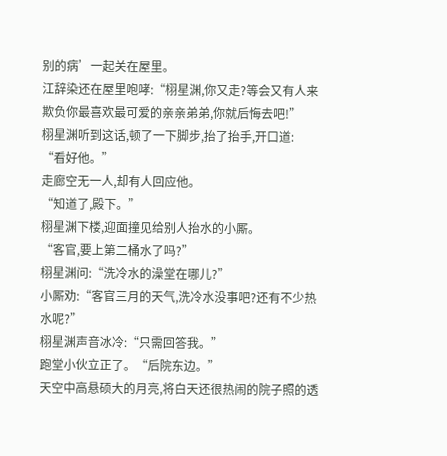别的病’一起关在屋里。
江辞染还在屋里咆哮:“栩星渊,你又走?等会又有人来欺负你最喜欢最可爱的亲亲弟弟,你就后悔去吧!”
栩星渊听到这话,顿了一下脚步,抬了抬手,开口道:
“看好他。”
走廊空无一人,却有人回应他。
“知道了,殿下。”
栩星渊下楼,迎面撞见给别人抬水的小厮。
“客官,要上第二桶水了吗?”
栩星渊问:“洗冷水的澡堂在哪儿?”
小厮劝:“客官三月的天气,洗冷水没事吧?还有不少热水呢?”
栩星渊声音冰冷:“只需回答我。”
跑堂小伙立正了。“后院东边。”
天空中高悬硕大的月亮,将白天还很热闹的院子照的透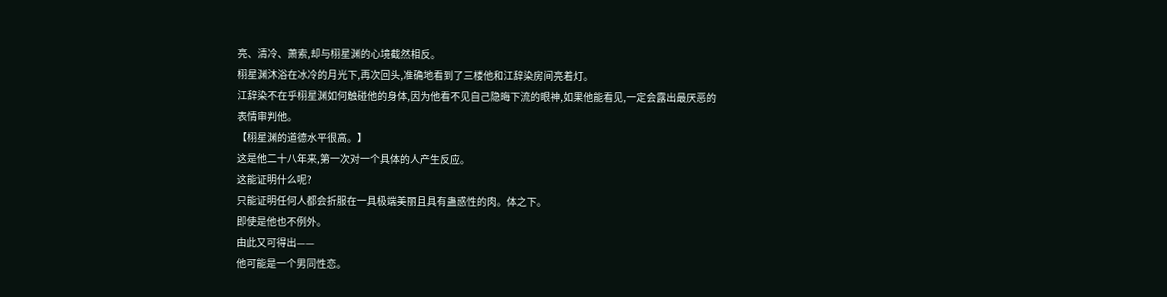亮、清冷、萧索,却与栩星渊的心境截然相反。
栩星渊沐浴在冰冷的月光下,再次回头,准确地看到了三楼他和江辞染房间亮着灯。
江辞染不在乎栩星渊如何触碰他的身体,因为他看不见自己隐晦下流的眼神,如果他能看见,一定会露出最厌恶的表情审判他。
【栩星渊的道德水平很高。】
这是他二十八年来,第一次对一个具体的人产生反应。
这能证明什么呢?
只能证明任何人都会折服在一具极端美丽且具有蛊惑性的肉。体之下。
即使是他也不例外。
由此又可得出——
他可能是一个男同性恋。